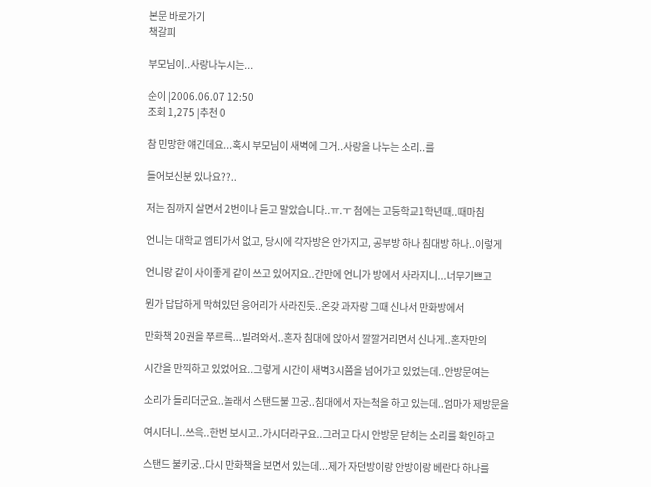본문 바로가기
책갈피

부모님이..사랑나누시는...

순이 |2006.06.07 12:50
조회 1,275 |추천 0

참 민망한 얘긴데요...혹시 부모님이 새벽에 그거..사랑을 나누는 소리..를

들어보신분 있나요??..

저는 짐까지 살면서 2번이나 듣고 말았습니다..ㅠ.ㅜ 첨에는 고등학교1학년때..때마침

언니는 대학교 엠티가서 없고, 당시에 각자방은 안가지고, 공부방 하나 침대방 하나..이렇게

언니랑 같이 사이좋게 같이 쓰고 있어지요..간만에 언니가 방에서 사라지니...너무기쁘고

뭔가 답답하게 막혀있던 응어리가 사라진듯..온갖 과자랑 그때 신나서 만화방에서

만화책 20권을 쭈르륵...빌려와서..혼자 침대에 앉아서 깔깔거리면서 신나게..혼자만의

시간을 만끽하고 있었어요..그렇게 시간이 새벽3시쯤을 넘어가고 있었는데..안방문여는

소리가 들리더군요..놀래서 스탠드불 끄궁..침대에서 자는척을 하고 있는데..엄마가 제방문을

여시더니..쓰윽..한번 보시고..가시더라구요..그러고 다시 안방문 닫히는 소리를 확인하고

스탠드 불키궁..다시 만화책을 보면서 있는데...제가 자던방이랑 안방이랑 베란다 하나를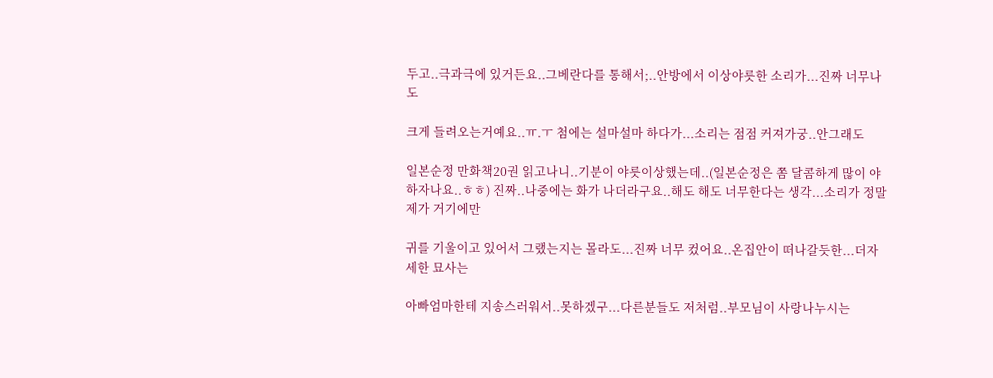두고..극과극에 있거든요..그베란다를 통해서;..안방에서 이상야릇한 소리가...진짜 너무나도

크게 들려오는거예요..ㅠ.ㅜ 첨에는 설마설마 하다가...소리는 점점 커져가궁..안그래도

일본순정 만화책20권 읽고나니..기분이 야릇이상했는데..(일본순정은 쫌 달콤하게 많이 야하자나요..ㅎㅎ) 진짜..나중에는 화가 나더라구요..해도 해도 너무한다는 생각...소리가 정말 제가 거기에만

귀를 기울이고 있어서 그랬는지는 몰라도...진짜 너무 컸어요..온집안이 떠나갈듯한...더자세한 묘사는

아빠엄마한테 지송스러워서..못하겠구...다른분들도 저처럼..부모님이 사랑나누시는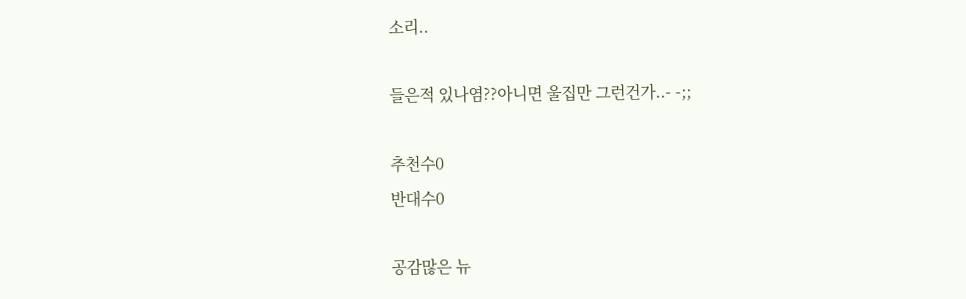소리..

들은적 있나염??아니면 울집만 그런건가..- -;;

추천수0
반대수0

공감많은 뉴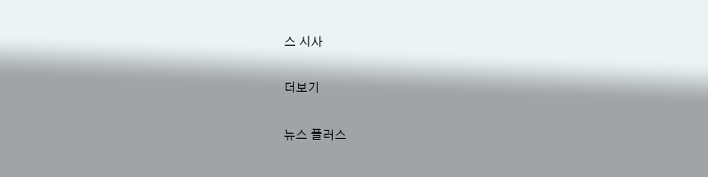스 시사

더보기

뉴스 플러스